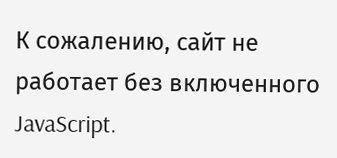К сожалению, сайт не работает без включенного JavaScript.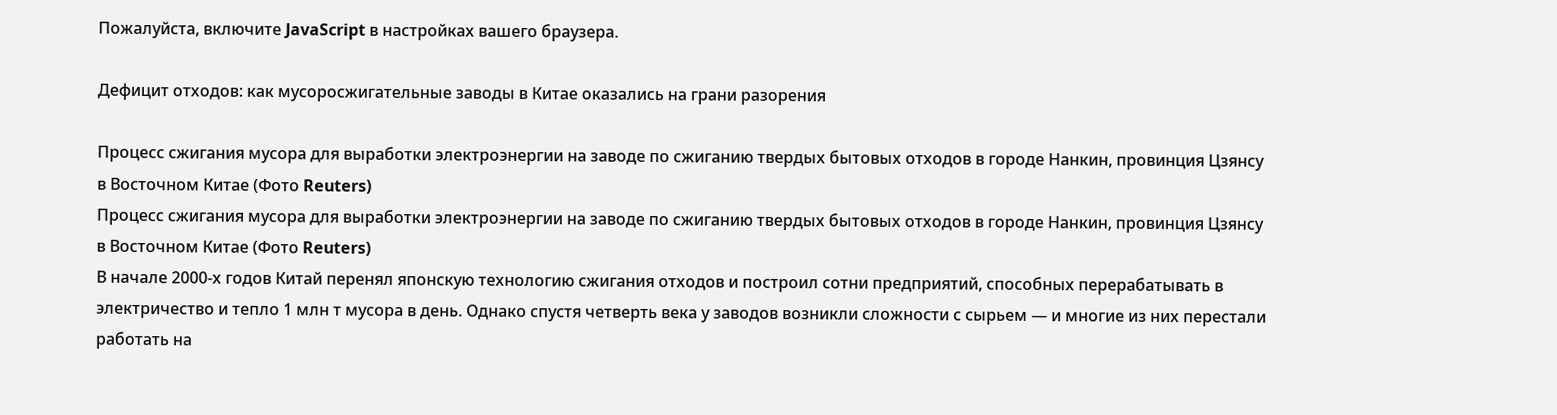Пожалуйста, включите JavaScript в настройках вашего браузера.

Дефицит отходов: как мусоросжигательные заводы в Китае оказались на грани разорения

Процесс сжигания мусора для выработки электроэнергии на заводе по сжиганию твердых бытовых отходов в городе Нанкин, провинция Цзянсу в Восточном Китае (Фото Reuters)
Процесс сжигания мусора для выработки электроэнергии на заводе по сжиганию твердых бытовых отходов в городе Нанкин, провинция Цзянсу в Восточном Китае (Фото Reuters)
В начале 2000-х годов Китай перенял японскую технологию сжигания отходов и построил сотни предприятий, способных перерабатывать в электричество и тепло 1 млн т мусора в день. Однако спустя четверть века у заводов возникли сложности с сырьем — и многие из них перестали работать на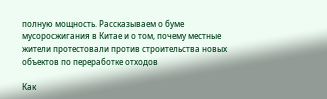полную мощность. Рассказываем о буме мусоросжигания в Китае и о том, почему местные жители протестовали против строительства новых объектов по переработке отходов

Как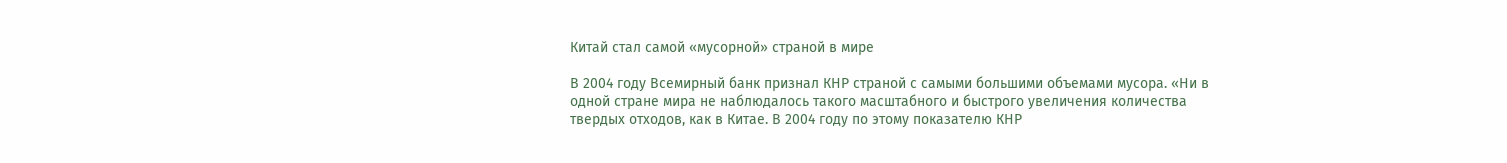Китай стал самой «мусорной» страной в мире

В 2004 году Всемирный банк признал КНР страной с самыми большими объемами мусора. «Ни в одной стране мира не наблюдалось такого масштабного и быстрого увеличения количества твердых отходов, как в Китае. В 2004 году по этому показателю КНР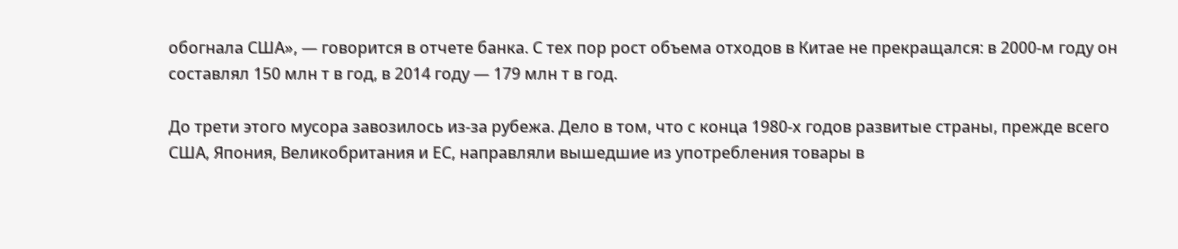обогнала США», — говорится в отчете банка. С тех пор рост объема отходов в Китае не прекращался: в 2000-м году он составлял 150 млн т в год, в 2014 году — 179 млн т в год.

До трети этого мусора завозилось из-за рубежа. Дело в том, что с конца 1980-х годов развитые страны, прежде всего США, Япония, Великобритания и ЕС, направляли вышедшие из употребления товары в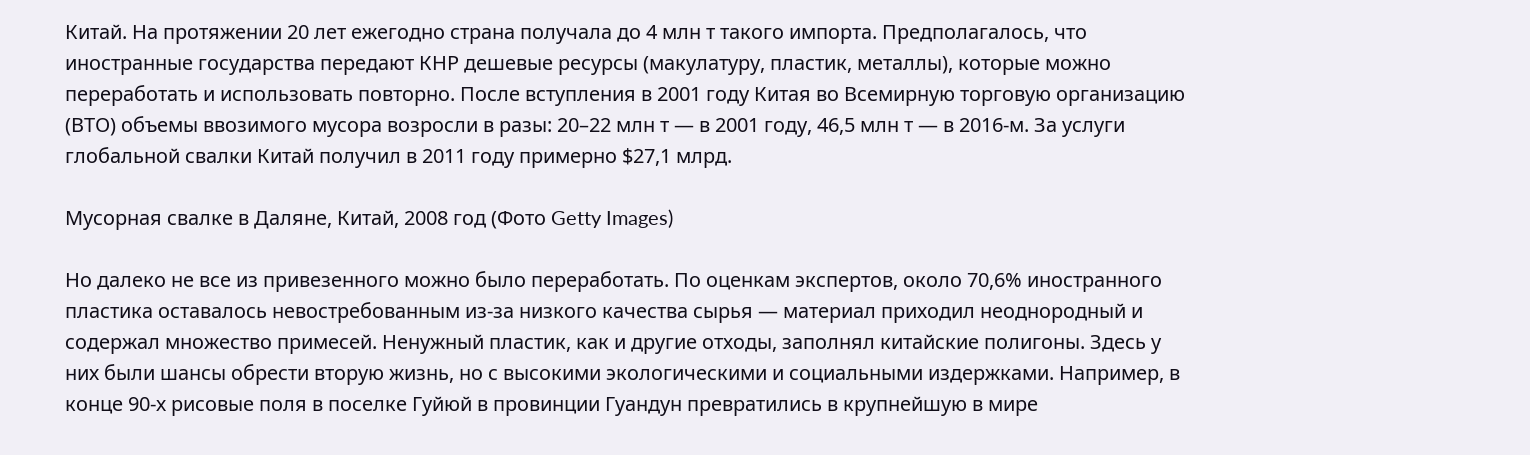Китай. На протяжении 20 лет ежегодно страна получала до 4 млн т такого импорта. Предполагалось, что иностранные государства передают КНР дешевые ресурсы (макулатуру, пластик, металлы), которые можно переработать и использовать повторно. После вступления в 2001 году Китая во Всемирную торговую организацию (ВТО) объемы ввозимого мусора возросли в разы: 20–22 млн т — в 2001 году, 46,5 млн т — в 2016-м. За услуги глобальной свалки Китай получил в 2011 году примерно $27,1 млрд.

Мусорная свалке в Даляне, Китай, 2008 год (Фото Getty Images)

Но далеко не все из привезенного можно было переработать. По оценкам экспертов, около 70,6% иностранного пластика оставалось невостребованным из-за низкого качества сырья — материал приходил неоднородный и содержал множество примесей. Ненужный пластик, как и другие отходы, заполнял китайские полигоны. Здесь у них были шансы обрести вторую жизнь, но с высокими экологическими и социальными издержками. Например, в конце 90-х рисовые поля в поселке Гуйюй в провинции Гуандун превратились в крупнейшую в мире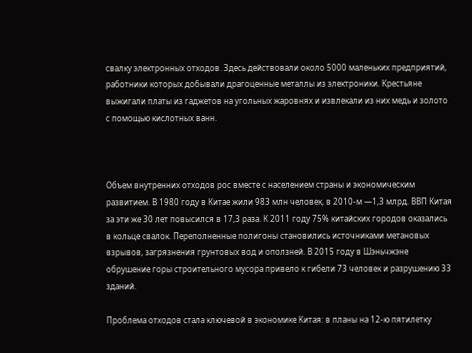свалку электронных отходов. Здесь действовали около 5000 маленьких предприятий, работники которых добывали драгоценные металлы из электроники. Крестьяне выжигали платы из гаджетов на угольных жаровнях и извлекали из них медь и золото с помощью кислотных ванн.



Объем внутренних отходов рос вместе с населением страны и экономическим развитием. В 1980 году в Китае жили 983 млн человек, в 2010-м —1,3 млрд. ВВП Китая за эти же 30 лет повысился в 17,3 раза. К 2011 году 75% китайских городов оказались в кольце свалок. Переполненные полигоны становились источниками метановых взрывов, загрязнения грунтовых вод и оползней. В 2015 году в Шэньчжэне обрушение горы строительного мусора привело к гибели 73 человек и разрушению 33 зданий.

Проблема отходов стала ключевой в экономике Китая: в планы на 12-ю пятилетку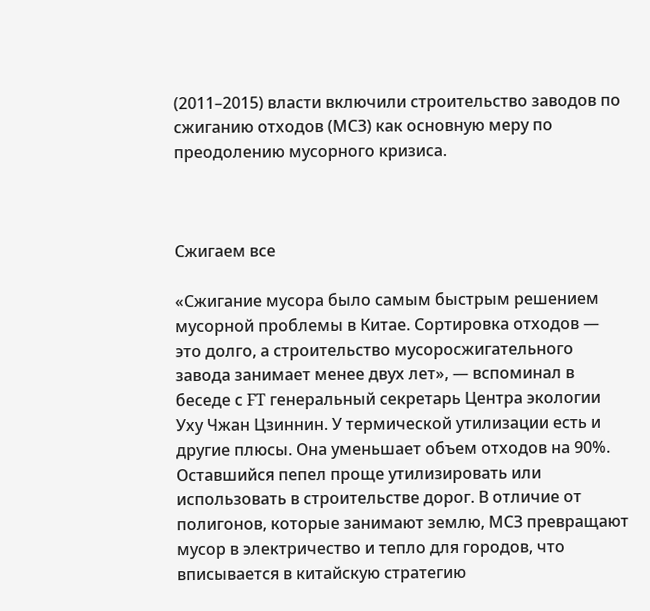(2011–2015) власти включили строительство заводов по сжиганию отходов (МСЗ) как основную меру по преодолению мусорного кризиса.



Сжигаем все

«Сжигание мусора было самым быстрым решением мусорной проблемы в Китае. Сортировка отходов — это долго, а строительство мусоросжигательного завода занимает менее двух лет», — вспоминал в беседе с FT генеральный секретарь Центра экологии Уху Чжан Цзиннин. У термической утилизации есть и другие плюсы. Она уменьшает объем отходов на 90%. Оставшийся пепел проще утилизировать или использовать в строительстве дорог. В отличие от полигонов, которые занимают землю, МСЗ превращают мусор в электричество и тепло для городов, что вписывается в китайскую стратегию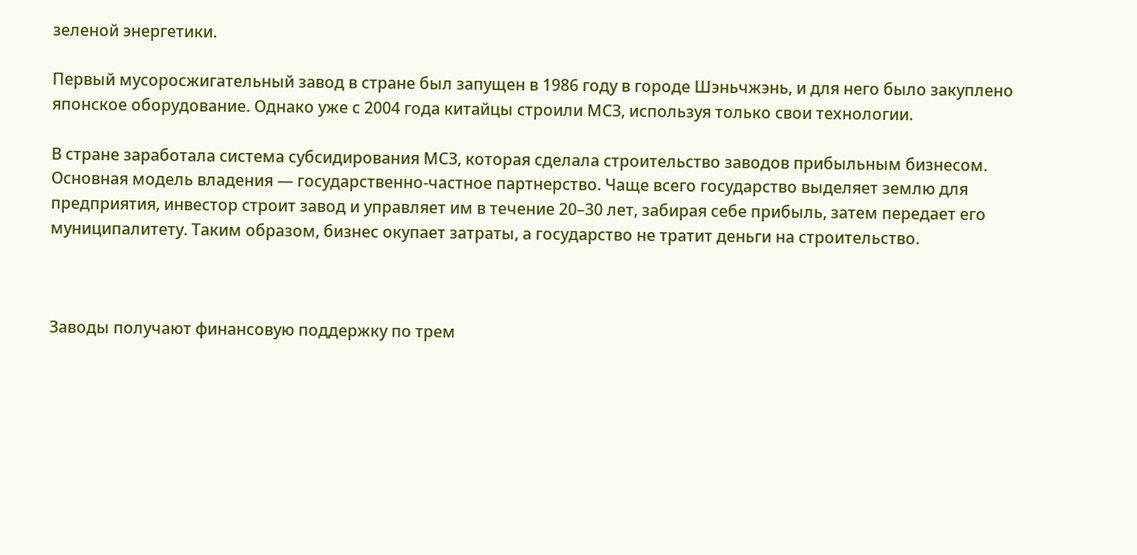зеленой энергетики.

Первый мусоросжигательный завод в стране был запущен в 1986 году в городе Шэньчжэнь, и для него было закуплено японское оборудование. Однако уже с 2004 года китайцы строили МСЗ, используя только свои технологии.

В стране заработала система субсидирования МСЗ, которая сделала строительство заводов прибыльным бизнесом. Основная модель владения — государственно-частное партнерство. Чаще всего государство выделяет землю для предприятия, инвестор строит завод и управляет им в течение 20–30 лет, забирая себе прибыль, затем передает его муниципалитету. Таким образом, бизнес окупает затраты, а государство не тратит деньги на строительство.



Заводы получают финансовую поддержку по трем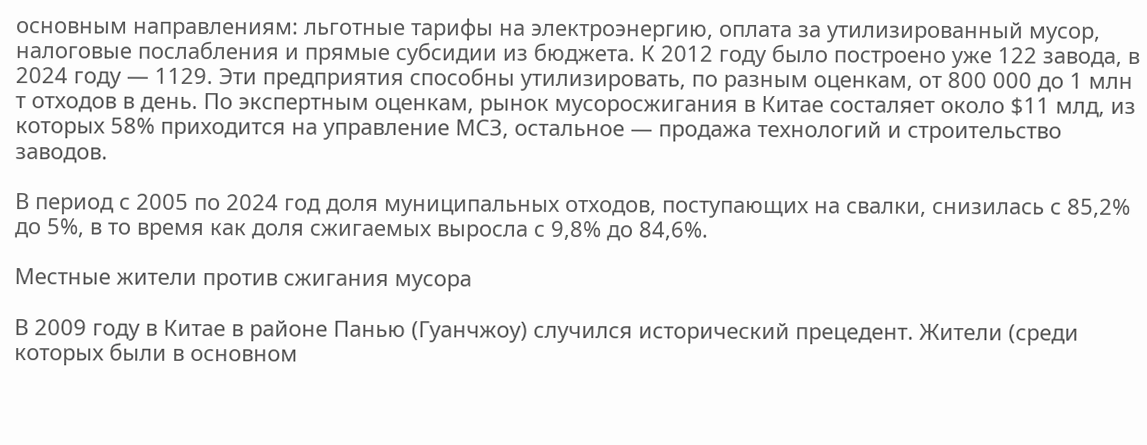основным направлениям: льготные тарифы на электроэнергию, оплата за утилизированный мусор, налоговые послабления и прямые субсидии из бюджета. К 2012 году было построено уже 122 завода, в 2024 году — 1129. Эти предприятия способны утилизировать, по разным оценкам, от 800 000 до 1 млн т отходов в день. По экспертным оценкам, рынок мусоросжигания в Китае состаляет около $11 млд, из которых 58% приходится на управление МСЗ, остальное — продажа технологий и строительство заводов.

В период с 2005 по 2024 год доля муниципальных отходов, поступающих на свалки, снизилась с 85,2% до 5%, в то время как доля сжигаемых выросла с 9,8% до 84,6%.

Местные жители против сжигания мусора

В 2009 году в Китае в районе Панью (Гуанчжоу) случился исторический прецедент. Жители (среди которых были в основном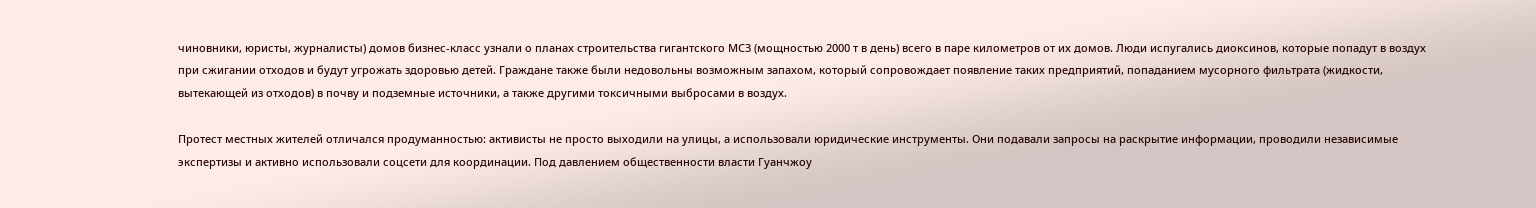чиновники, юристы, журналисты) домов бизнес-класс узнали о планах строительства гигантского МСЗ (мощностью 2000 т в день) всего в паре километров от их домов. Люди испугались диоксинов, которые попадут в воздух при сжигании отходов и будут угрожать здоровью детей. Граждане также были недовольны возможным запахом, который сопровождает появление таких предприятий, попаданием мусорного фильтрата (жидкости, вытекающей из отходов) в почву и подземные источники, а также другими токсичными выбросами в воздух.

Протест местных жителей отличался продуманностью: активисты не просто выходили на улицы, а использовали юридические инструменты. Они подавали запросы на раскрытие информации, проводили независимые экспертизы и активно использовали соцсети для координации. Под давлением общественности власти Гуанчжоу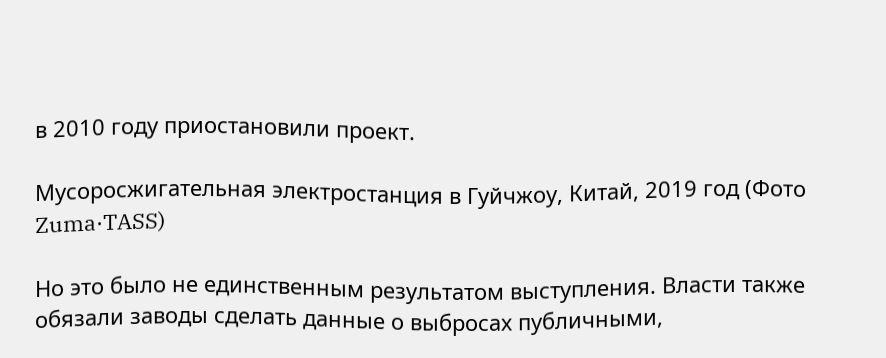в 2010 году приостановили проект.

Мусоросжигательная электростанция в Гуйчжоу, Китай, 2019 год (Фото Zuma·TASS)

Но это было не единственным результатом выступления. Власти также обязали заводы сделать данные о выбросах публичными,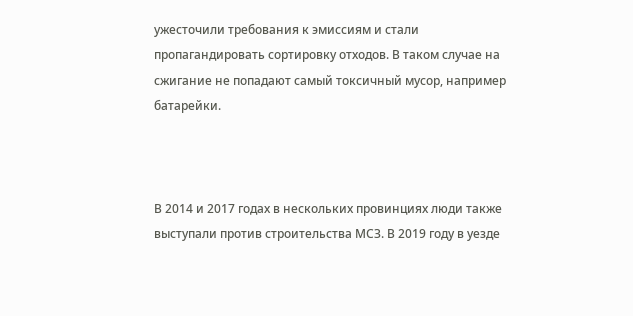ужесточили требования к эмиссиям и стали пропагандировать сортировку отходов. В таком случае на сжигание не попадают самый токсичный мусор, например батарейки.



В 2014 и 2017 годах в нескольких провинциях люди также выступали против строительства МСЗ. В 2019 году в уезде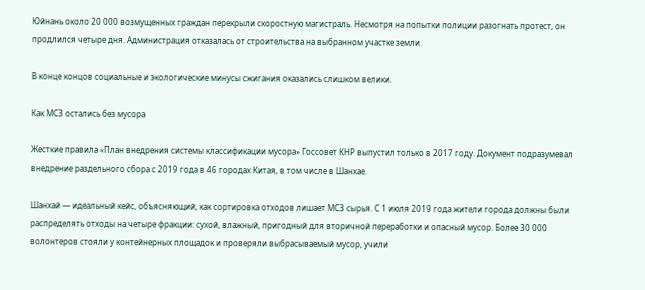Юйнань около 20 000 возмущенных граждан перекрыли скоростную магистраль. Несмотря на попытки полиции разогнать протест, он продлился четыре дня. Администрация отказалась от строительства на выбранном участке земли.

В конце концов социальные и экологические минусы сжигания оказались слишком велики.

Как МСЗ остались без мусора

Жесткие правила «План внедрения системы классификации мусора» Госсовет КНР выпустил только в 2017 году. Документ подразумевал внедрение раздельного сбора с 2019 года в 46 городах Китая, в том числе в Шанхае.

Шанхай — идеальный кейс, объясняющий, как сортировка отходов лишает МСЗ сырья. С 1 июля 2019 года жители города должны были распределять отходы на четыре фракции: сухой, влажный, пригодный для вторичной переработки и опасный мусор. Более 30 000 волонтеров стояли у контейнерных площадок и проверяли выбрасываемый мусор, учили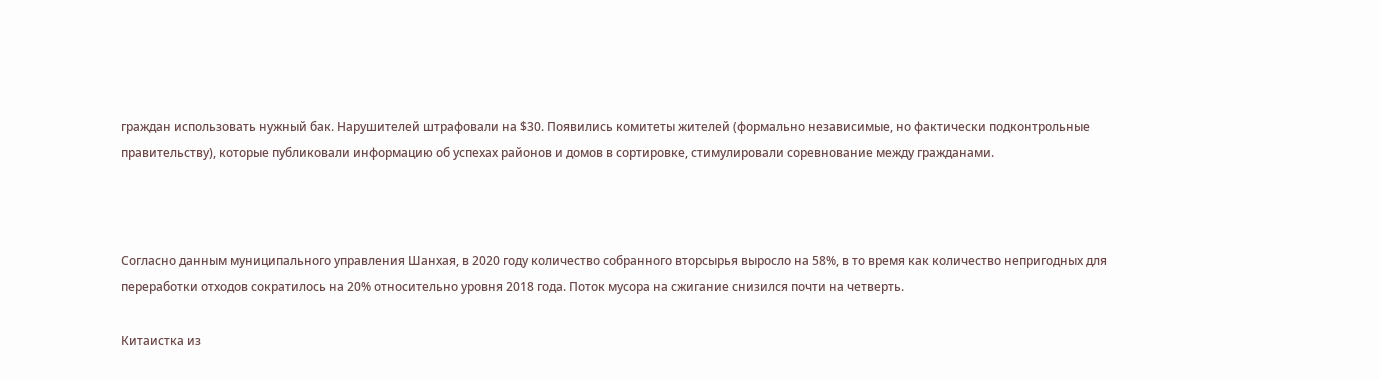граждан использовать нужный бак. Нарушителей штрафовали на $30. Появились комитеты жителей (формально независимые, но фактически подконтрольные правительству), которые публиковали информацию об успехах районов и домов в сортировке, стимулировали соревнование между гражданами.



Согласно данным муниципального управления Шанхая, в 2020 году количество собранного вторсырья выросло на 58%, в то время как количество непригодных для переработки отходов сократилось на 20% относительно уровня 2018 года. Поток мусора на сжигание снизился почти на четверть.

Китаистка из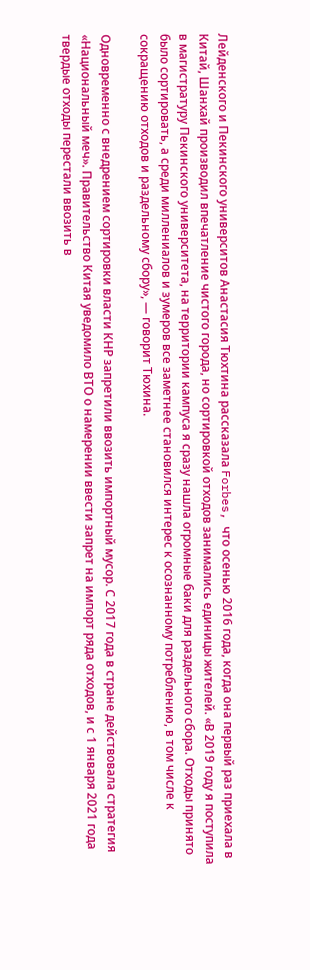Лейденского и Пекинского университов Анастасия Тюхтина рассказала Forbes, что осенью 2016 года, когда она первый раз приехала в Китай, Шанхай производил впечатление чистого города, но сортировкой отходов занимались единицы жителей. «В 2019 году я поступила в магистратуру Пекинского университета, на территории кампуса я сразу нашла огромные баки для раздельного сбора. Отходы принято было сортировать, а среди миллениалов и зумеров все заметнее становился интерес к осознанному потреблению, в том числе к сокращению отходов и раздельному сбору», — говорит Тюхина.

Одновременно с внедрением сортировки власти КНР запретили ввозить импортный мусор. С 2017 года в стране действовала стратегия «Национальный меч». Правительство Китая уведомило ВТО о намерении ввести запрет на импорт ряда отходов, и с 1 января 2021 года твердые отходы перестали ввозить в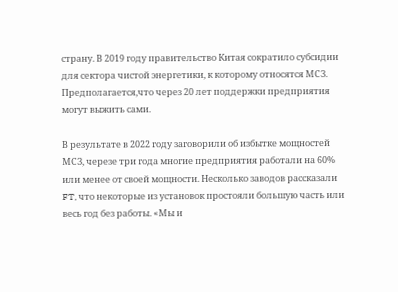страну. В 2019 году правительство Китая сократило субсидии для сектора чистой энергетики, к которому относятся МСЗ. Предполагается,что через 20 лет поддержки предприятия могут выжить сами.

В результате в 2022 году заговорили об избытке мощностей МСЗ, черезе три года многие предприятия работали на 60% или менее от своей мощности. Несколько заводов рассказали FT, что некоторые из установок простояли большую часть или весь год без работы. «Мы и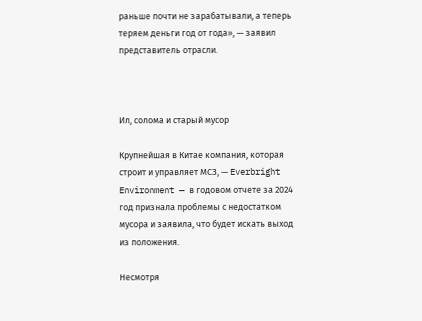раньше почти не зарабатывали, а теперь теряем деньги год от года», — заявил представитель отрасли.



Ил, солома и старый мусор

Крупнейшая в Китае компания, которая строит и управляет МСЗ, — Everbright Environment — в годовом отчете за 2024 год признала проблемы с недостатком мусора и заявила, что будет искать выход из положения.

Несмотря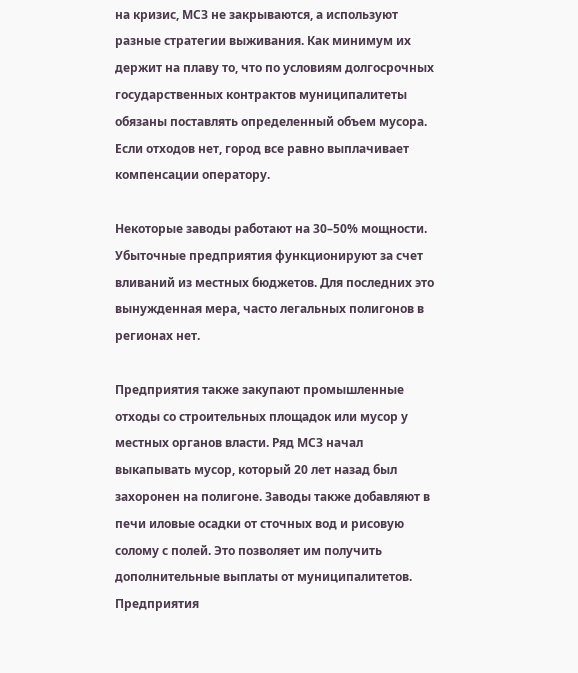на кризис, МСЗ не закрываются, а используют разные стратегии выживания. Как минимум их держит на плаву то, что по условиям долгосрочных государственных контрактов муниципалитеты обязаны поставлять определенный объем мусора. Если отходов нет, город все равно выплачивает компенсации оператору.

Некоторые заводы работают на 30–50% мощности. Убыточные предприятия функционируют за счет вливаний из местных бюджетов. Для последних это вынужденная мера, часто легальных полигонов в регионах нет.

Предприятия также закупают промышленные отходы со строительных площадок или мусор у местных органов власти. Ряд МСЗ начал выкапывать мусор, который 20 лет назад был захоронен на полигоне. Заводы также добавляют в печи иловые осадки от сточных вод и рисовую солому с полей. Это позволяет им получить дополнительные выплаты от муниципалитетов. Предприятия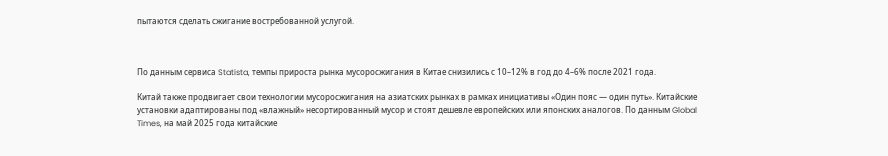пытаются сделать сжигание востребованной услугой.



По данным сервиса Statista, темпы прироста рынка мусоросжигания в Китае снизились с 10–12% в год до 4–6% после 2021 года.

Китай также продвигает свои технологии мусоросжигания на азиатских рынках в рамках инициативы «Один пояс — один путь». Китайские установки адаптированы под «влажный» несортированный мусор и стоят дешевле европейских или японских аналогов. По данным Global Times, на май 2025 года китайские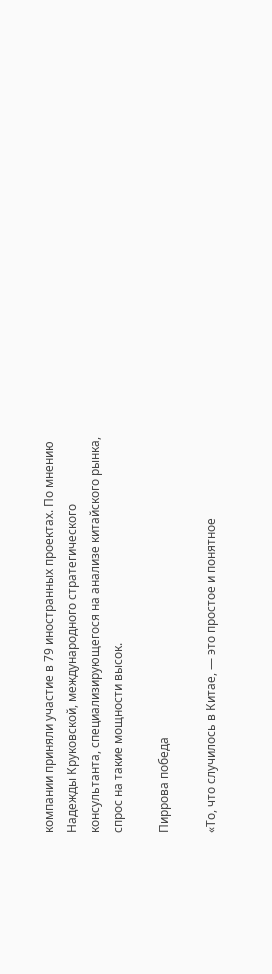компании приняли участие в 79 иностранных проектах. По мнению Надежды Круковской, международного стратегического консультанта, специализирующегося на анализе китайского рынка, спрос на такие мощности высок.

Пиррова победа

«То, что случилось в Китае, — это простое и понятное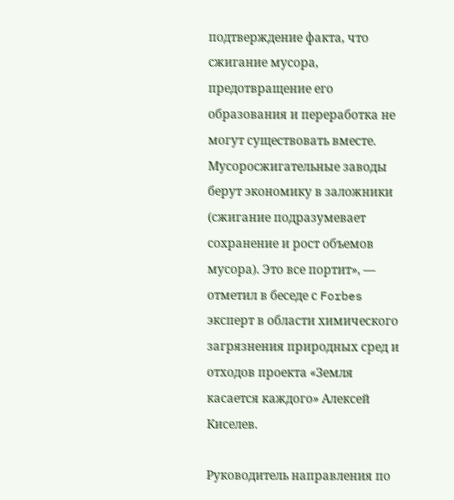подтверждение факта, что сжигание мусора, предотвращение его образования и переработка не могут существовать вместе. Мусоросжигательные заводы берут экономику в заложники (сжигание подразумевает сохранение и рост объемов мусора). Это все портит», — отметил в беседе с Forbes эксперт в области химического загрязнения природных сред и отходов проекта «Земля касается каждого» Алексей Киселев.

Руководитель направления по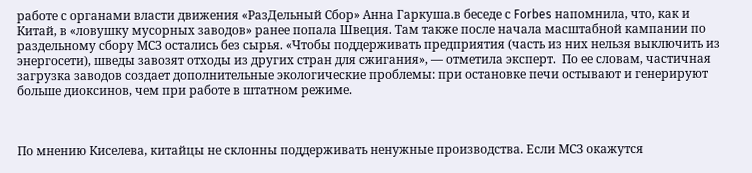работе с органами власти движения «РазДельный Сбор» Анна Гаркуша.в беседе с Forbes напомнила, что, как и Китай, в «ловушку мусорных заводов» ранее попала Швеция. Там также после начала масштабной кампании по раздельному сбору МСЗ остались без сырья. «Чтобы поддерживать предприятия (часть из них нельзя выключить из энергосети), шведы завозят отходы из других стран для сжигания», — отметила эксперт.  По ее словам, частичная загрузка заводов создает дополнительные экологические проблемы: при остановке печи остывают и генерируют больше диоксинов, чем при работе в штатном режиме.



По мнению Киселева, китайцы не склонны поддерживать ненужные производства. Если МСЗ окажутся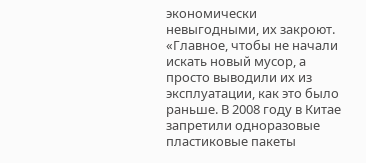экономически невыгодными, их закроют. «Главное, чтобы не начали искать новый мусор, а просто выводили их из эксплуатации, как это было раньше. В 2008 году в Китае запретили одноразовые пластиковые пакеты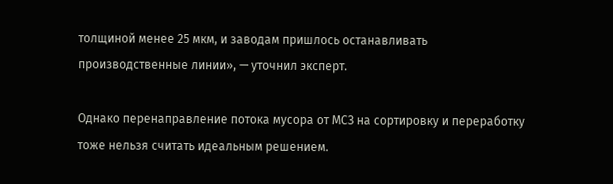толщиной менее 25 мкм, и заводам пришлось останавливать производственные линии», — уточнил эксперт.

Однако перенаправление потока мусора от МСЗ на сортировку и переработку тоже нельзя считать идеальным решением.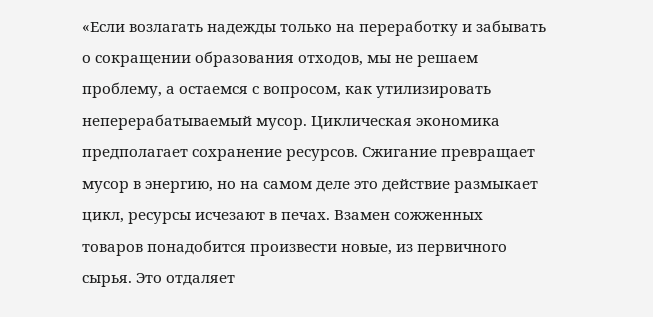«Если возлагать надежды только на переработку и забывать о сокращении образования отходов, мы не решаем проблему, а остаемся с вопросом, как утилизировать неперерабатываемый мусор. Циклическая экономика предполагает сохранение ресурсов. Сжигание превращает мусор в энергию, но на самом деле это действие размыкает цикл, ресурсы исчезают в печах. Взамен сожженных товаров понадобится произвести новые, из первичного сырья. Это отдаляет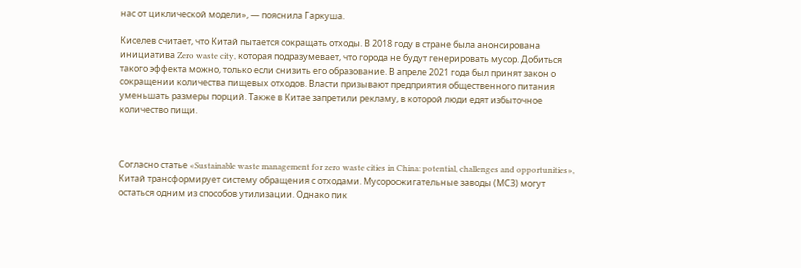нас от циклической модели», — пояснила Гаркуша.

Киселев считает, что Китай пытается сокращать отходы. В 2018 году в стране была анонсирована инициатива Zero waste city, которая подразумевает, что города не будут генерировать мусор. Добиться такого эффекта можно, только если снизить его образование. В апреле 2021 года был принят закон о сокращении количества пищевых отходов. Власти призывают предприятия общественного питания уменьшать размеры порций. Также в Китае запретили рекламу, в которой люди едят избыточное количество пищи.



Согласно статье «Sustainable waste management for zero waste cities in China: potential, challenges and opportunities», Китай трансформирует систему обращения с отходами. Мусоросжигательные заводы (МСЗ) могут остаться одним из способов утилизации. Однако пик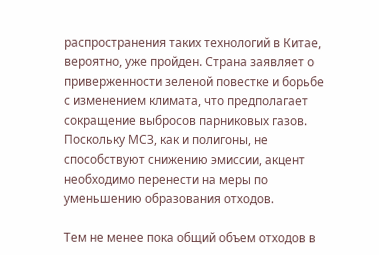распространения таких технологий в Китае, вероятно, уже пройден. Страна заявляет о приверженности зеленой повестке и борьбе с изменением климата, что предполагает сокращение выбросов парниковых газов. Поскольку МСЗ, как и полигоны, не способствуют снижению эмиссии, акцент необходимо перенести на меры по уменьшению образования отходов.

Тем не менее пока общий объем отходов в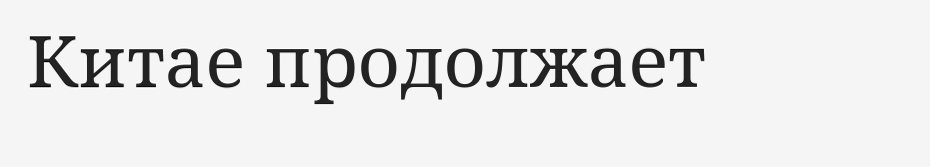Китае продолжает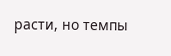расти, но темпы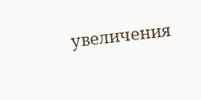увеличения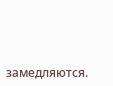замедляются.